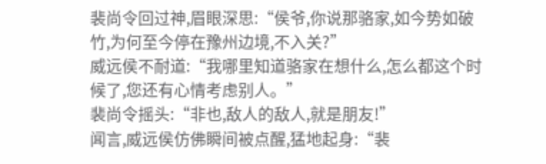裴尚令回过神,眉眼深思:“侯爷,你说那骆家,如今势如破竹,为何至今停在豫州边境,不入关?”
威远侯不耐道:“我哪里知道骆家在想什么,怎么都这个时候了,您还有心情考虑别人。”
裴尚令摇头:“非也,敌人的敌人,就是朋友!”
闻言,威远侯仿佛瞬间被点醒,猛地起身:“裴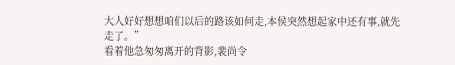大人好好想想咱们以后的路该如何走,本侯突然想起家中还有事,就先走了。”
看着他急匆匆离开的背影,裴尚令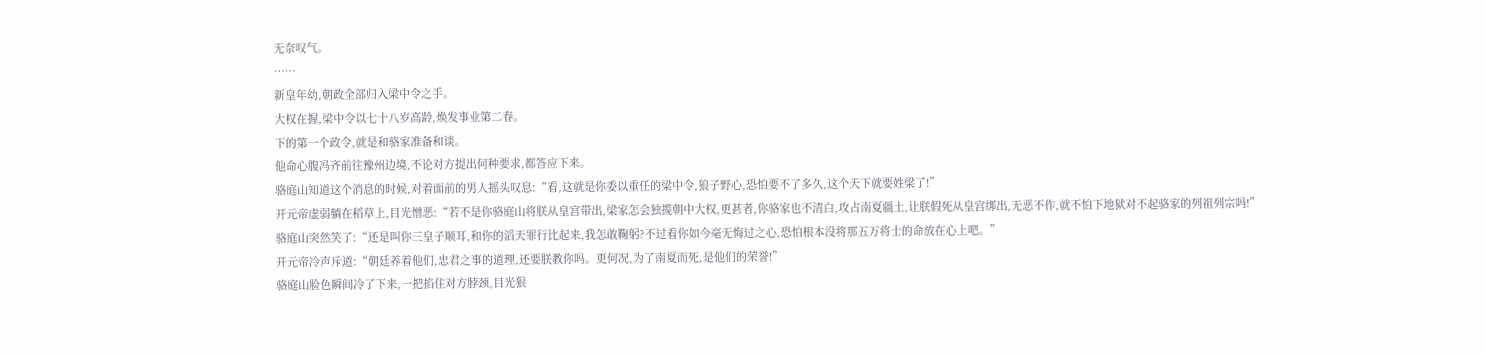无奈叹气。
……
新皇年幼,朝政全部归入梁中令之手。
大权在握,梁中令以七十八岁高龄,焕发事业第二春。
下的第一个政令,就是和骆家准备和谈。
他命心腹冯齐前往豫州边境,不论对方提出何种要求,都答应下来。
骆庭山知道这个消息的时候,对着面前的男人摇头叹息:“看,这就是你委以重任的梁中令,狼子野心,恐怕要不了多久,这个天下就要姓梁了!”
开元帝虚弱躺在稻草上,目光憎恶:“若不是你骆庭山将朕从皇宫带出,梁家怎会独揽朝中大权,更甚者,你骆家也不清白,攻占南夏疆土,让朕假死从皇宫绑出,无恶不作,就不怕下地狱对不起骆家的列祖列宗吗!”
骆庭山突然笑了:“还是叫你三皇子顺耳,和你的滔天罪行比起来,我怎敢鞠躬?不过看你如今毫无悔过之心,恐怕根本没将那五万将士的命放在心上吧。”
开元帝冷声斥道:“朝廷养着他们,忠君之事的道理,还要朕教你吗。更何况,为了南夏而死,是他们的荣誉!”
骆庭山脸色瞬间冷了下来,一把掐住对方脖颈,目光狠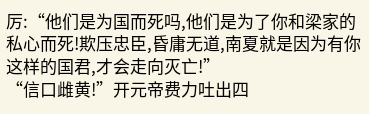厉:“他们是为国而死吗,他们是为了你和梁家的私心而死!欺压忠臣,昏庸无道,南夏就是因为有你这样的国君,才会走向灭亡!”
“信口雌黄!”开元帝费力吐出四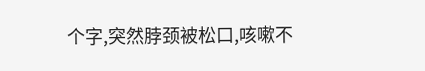个字,突然脖颈被松口,咳嗽不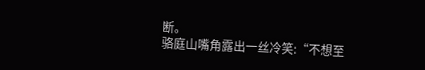断。
骆庭山嘴角露出一丝冷笑:“不想至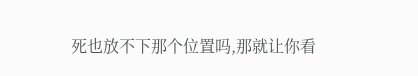死也放不下那个位置吗,那就让你看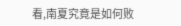看,南夏究竟是如何败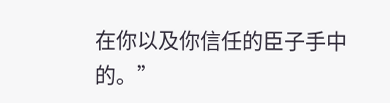在你以及你信任的臣子手中的。”